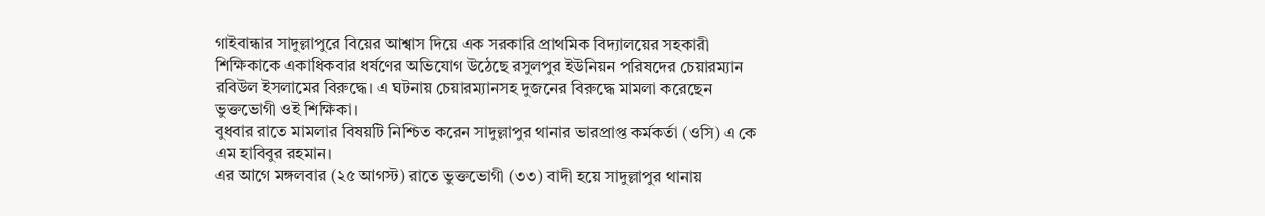গাইবান্ধার সাদুল্লাপুরে বিয়ের আশ্বাস দিয়ে এক সরকারি প্রাথমিক বিদ্যালয়ের সহকারী শিক্ষিকাকে একাধিকবার ধর্ষণের অভিযোগ উঠেছে রসুলপুর ইউনিয়ন পরিষদের চেয়ারম্যান রবিউল ইসলামের বিরুদ্ধে। এ ঘটনায় চেয়ারম্যানসহ দুজনের বিরুদ্ধে মামলা করেছেন ভুক্তভোগী ওই শিক্ষিকা।
বুধবার রাতে মামলার বিষয়টি নিশ্চিত করেন সাদুল্লাপুর থানার ভারপ্রাপ্ত কর্মকর্তা (ওসি) এ কে এম হাবিবুর রহমান।
এর আগে মঙ্গলবার (২৫ আগস্ট) রাতে ভুক্তভোগী (৩৩) বাদী হয়ে সাদুল্লাপুর থানায়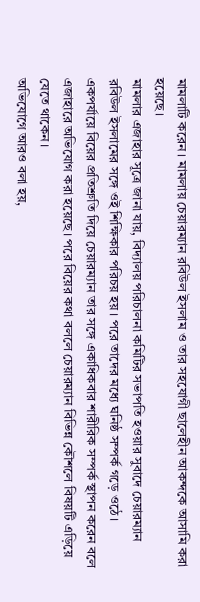মামলাটি করেন। মামলায় চেয়ারম্যান রবিউল ইসলাম ও তার সহযোগী ছালেহীন আকন্দকে আসামি করা হয়েছে।
মামলার এজাহার সূত্রে জানা যায়, বিদ্যালয় পরিচালনা কমিটির সভাপতি হওয়ার সুবাদে চেয়ারম্যান রবিউল ইসলামের সঙ্গে ওই শিক্ষিকার পরিচয় হয়। পরে তাদের মধ্যে ঘনিষ্ঠ সম্পর্ক গড়ে ওঠে। একপর্যায়ে বিয়ের প্রতিশ্রুতি দিয়ে চেয়ারম্যান তার সঙ্গে একাধিকবার শারীরিক সম্পর্ক স্থাপন করেন বলে এজাহারে অভিযোগ করা হয়েছে। পরে বিয়ের কথা বললে চেয়ারম্যান বিভিন্ন কৌশলে বিষয়টি এড়িয়ে যেতে থাকেন।
অভিযোগে আরও বলা হয়,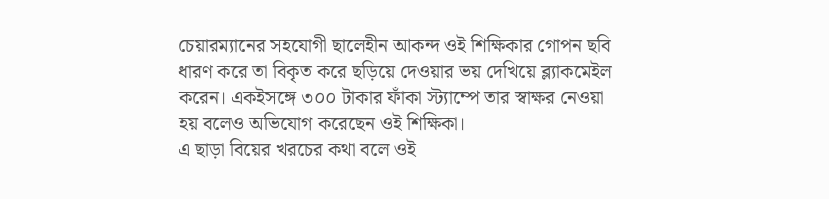চেয়ারম্যানের সহযোগী ছালেহীন আকন্দ ওই শিক্ষিকার গোপন ছবি ধারণ করে তা বিকৃত করে ছড়িয়ে দেওয়ার ভয় দেখিয়ে ব্ল্যাকমেইল করেন। একইসঙ্গে ৩০০ টাকার ফাঁকা স্ট্যাম্পে তার স্বাক্ষর নেওয়া হয় বলেও অভিযোগ করেছেন ওই শিক্ষিকা।
এ ছাড়া বিয়ের খরচের কথা বলে ওই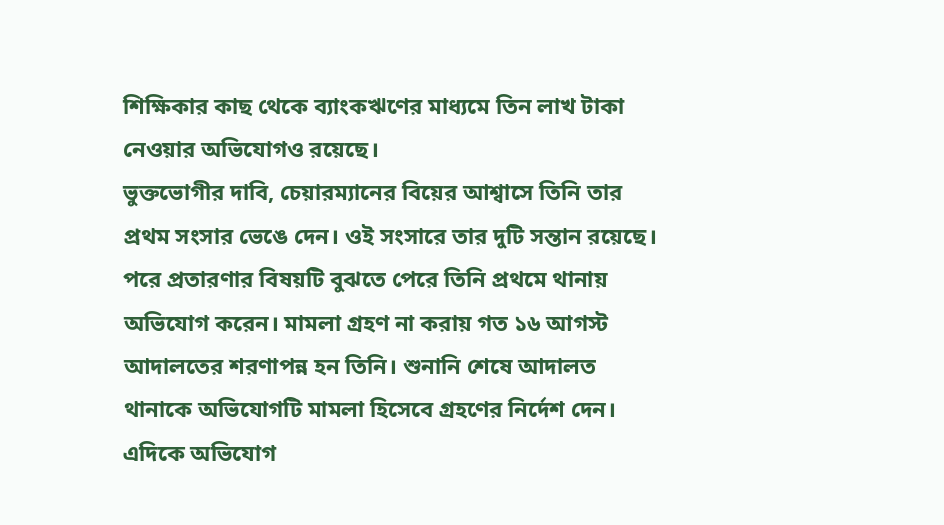শিক্ষিকার কাছ থেকে ব্যাংকঋণের মাধ্যমে তিন লাখ টাকা নেওয়ার অভিযোগও রয়েছে।
ভুক্তভোগীর দাবি, চেয়ারম্যানের বিয়ের আশ্বাসে তিনি তার প্রথম সংসার ভেঙে দেন। ওই সংসারে তার দুটি সন্তান রয়েছে। পরে প্রতারণার বিষয়টি বুঝতে পেরে তিনি প্রথমে থানায় অভিযোগ করেন। মামলা গ্রহণ না করায় গত ১৬ আগস্ট আদালতের শরণাপন্ন হন তিনি। শুনানি শেষে আদালত থানাকে অভিযোগটি মামলা হিসেবে গ্রহণের নির্দেশ দেন।
এদিকে অভিযোগ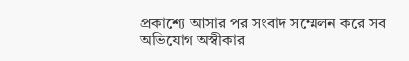প্রকাশ্যে আসার পর সংবাদ সম্মেলন করে সব অভিযোগ অস্বীকার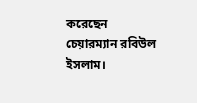করেছেন চেয়ারম্যান রবিউল ইসলাম।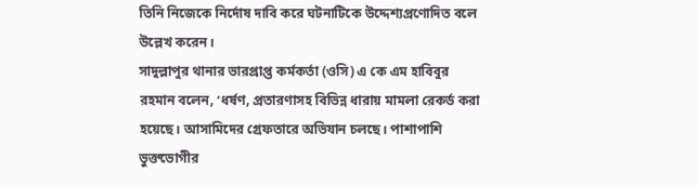তিনি নিজেকে নির্দোষ দাবি করে ঘটনাটিকে উদ্দেশ্যপ্রণোদিত বলে উল্লেখ করেন।
সাদুল্লাপুর থানার ভারপ্রাপ্ত কর্মকর্তা (ওসি) এ কে এম হাবিবুর রহমান বলেন, ‘ধর্ষণ, প্রতারণাসহ বিভিন্ন ধারায় মামলা রেকর্ড করা হয়েছে। আসামিদের গ্রেফতারে অভিযান চলছে। পাশাপাশি ভুক্তভোগীর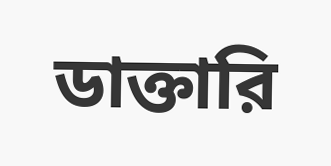ডাক্তারি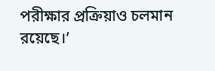পরীক্ষার প্রক্রিয়াও চলমান রয়েছে।’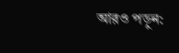আরও পড়ুন: